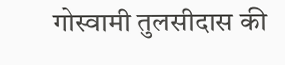गोस्वामी तुलसीदास की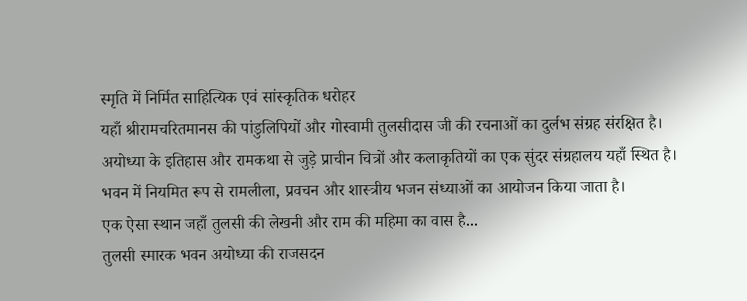स्मृति में निर्मित साहित्यिक एवं सांस्कृतिक धरोहर
यहाँ श्रीरामचरितमानस की पांडुलिपियों और गोस्वामी तुलसीदास जी की रचनाओं का दुर्लभ संग्रह संरक्षित है।
अयोध्या के इतिहास और रामकथा से जुड़े प्राचीन चित्रों और कलाकृतियों का एक सुंदर संग्रहालय यहाँ स्थित है।
भवन में नियमित रूप से रामलीला, प्रवचन और शास्त्रीय भजन संध्याओं का आयोजन किया जाता है।
एक ऐसा स्थान जहाँ तुलसी की लेखनी और राम की महिमा का वास है...
तुलसी स्मारक भवन अयोध्या की राजसदन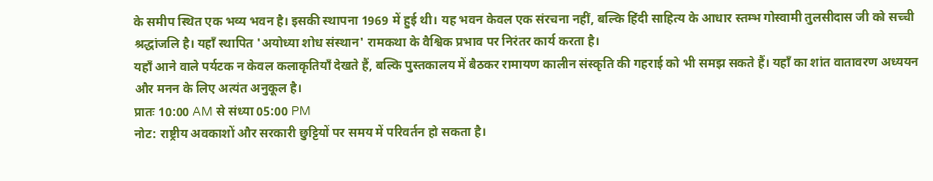के समीप स्थित एक भव्य भवन है। इसकी स्थापना 1969 में हुई थी। यह भवन केवल एक संरचना नहीं, बल्कि हिंदी साहित्य के आधार स्तम्भ गोस्वामी तुलसीदास जी को सच्ची श्रद्धांजलि है। यहाँ स्थापित 'अयोध्या शोध संस्थान' रामकथा के वैश्विक प्रभाव पर निरंतर कार्य करता है।
यहाँ आने वाले पर्यटक न केवल कलाकृतियाँ देखते हैं, बल्कि पुस्तकालय में बैठकर रामायण कालीन संस्कृति की गहराई को भी समझ सकते हैं। यहाँ का शांत वातावरण अध्ययन और मनन के लिए अत्यंत अनुकूल है।
प्रातः 10:00 AM से संध्या 05:00 PM
नोट: राष्ट्रीय अवकाशों और सरकारी छुट्टियों पर समय में परिवर्तन हो सकता है।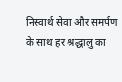निस्वार्थ सेवा और समर्पण के साथ हर श्रद्धालु का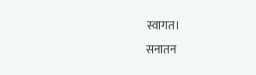स्वागत।
सनातन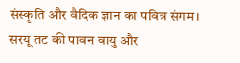संस्कृति और वैदिक ज्ञान का पवित्र संगम।
सरयू तट की पावन वायु और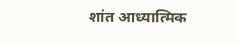शांत आध्यात्मिक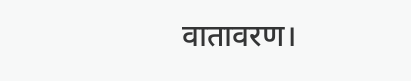वातावरण।